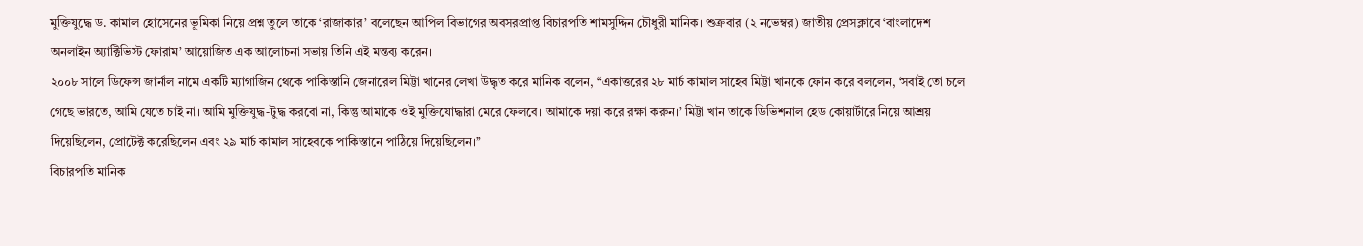মুক্তিযুদ্ধে ড. কামাল হোসেনের ভূমিকা নিয়ে প্রশ্ন তুলে তাকে ‘রাজাকার’ বলেছেন আপিল বিভাগের অবসরপ্রাপ্ত বিচারপতি শামসুদ্দিন চৌধুরী মানিক। শুক্রবার (২ নভেম্বর) জাতীয় প্রেসক্লাবে ‘বাংলাদেশ অনলাইন অ্যাক্টিভিস্ট ফোরাম’ আয়োজিত এক আলোচনা সভায় তিনি এই মন্তব্য করেন।
২০০৮ সালে ডিফেন্স জার্নাল নামে একটি ম্যাগাজিন থেকে পাকিস্তানি জেনারেল মিট্টা খানের লেখা উদ্ধৃত করে মানিক বলেন, ‘‘একাত্তরের ২৮ মার্চ কামাল সাহেব মিট্টা খানকে ফোন করে বললেন, ‘সবাই তো চলে গেছে ভারতে, আমি যেতে চাই না। আমি মুক্তিযুদ্ধ-টুদ্ধ করবো না, কিন্তু আমাকে ওই মুক্তিযোদ্ধারা মেরে ফেলবে। আমাকে দয়া করে রক্ষা করুন।’ মিট্টা খান তাকে ডিভিশনাল হেড কোয়ার্টারে নিয়ে আশ্রয় দিয়েছিলেন, প্রোটেক্ট করেছিলেন এবং ২৯ মার্চ কামাল সাহেবকে পাকিস্তানে পাঠিয়ে দিয়েছিলেন।’’
বিচারপতি মানিক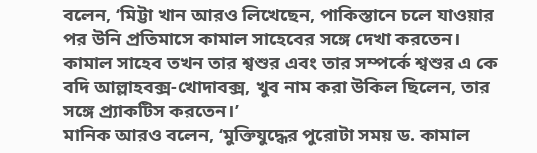বলেন, ‘মিট্টা খান আরও লিখেছেন, পাকিস্তানে চলে যাওয়ার পর উনি প্রতিমাসে কামাল সাহেবের সঙ্গে দেখা করতেন। কামাল সাহেব তখন তার শ্বশুর এবং তার সম্পর্কে শ্বশুর এ কে বদি আল্লাহবক্স-খোদাবক্স, খুব নাম করা উকিল ছিলেন, তার সঙ্গে প্র্যাকটিস করতেন।’
মানিক আরও বলেন, ‘মুক্তিযুদ্ধের পুরোটা সময় ড. কামাল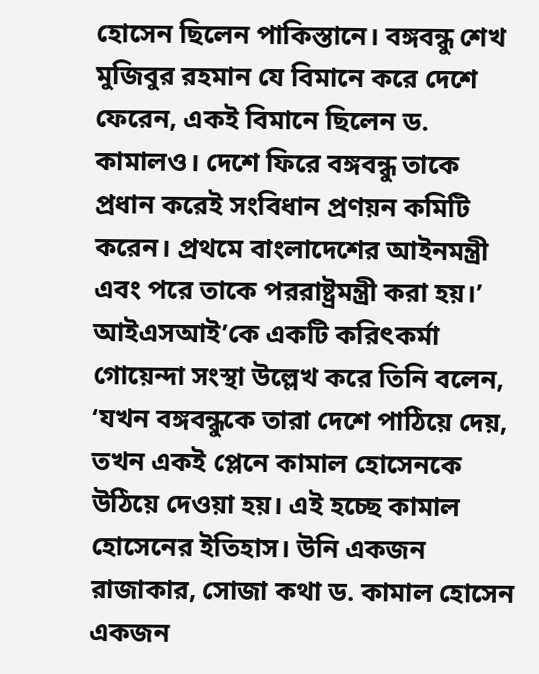হোসেন ছিলেন পাকিস্তানে। বঙ্গবন্ধু শেখ মুজিবুর রহমান যে বিমানে করে দেশে ফেরেন, একই বিমানে ছিলেন ড. কামালও। দেশে ফিরে বঙ্গবন্ধু তাকে প্রধান করেই সংবিধান প্রণয়ন কমিটি করেন। প্রথমে বাংলাদেশের আইনমন্ত্রী এবং পরে তাকে পররাষ্ট্রমন্ত্রী করা হয়।’
আইএসআই’কে একটি করিৎকর্মা গোয়েন্দা সংস্থা উল্লেখ করে তিনি বলেন, ‘যখন বঙ্গবন্ধুকে তারা দেশে পাঠিয়ে দেয়, তখন একই প্লেনে কামাল হোসেনকে উঠিয়ে দেওয়া হয়। এই হচ্ছে কামাল হোসেনের ইতিহাস। উনি একজন রাজাকার, সোজা কথা ড. কামাল হোসেন একজন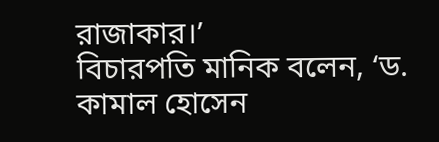রাজাকার।’
বিচারপতি মানিক বলেন, ‘ড. কামাল হোসেন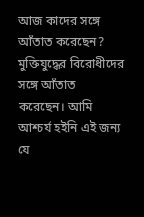আজ কাদের সঙ্গে আঁতাত করেছেন? মুক্তিযুদ্ধের বিরোধীদের সঙ্গে আঁতাত করেছেন। আমি আশ্চর্য হইনি এই জন্য যে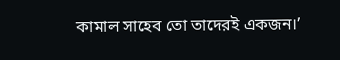কামাল সাহেব তো তাদেরই একজন।’